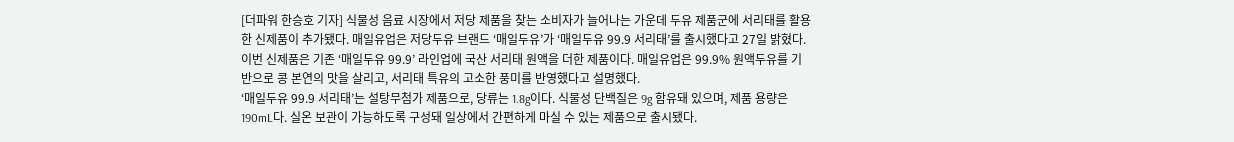[더파워 한승호 기자] 식물성 음료 시장에서 저당 제품을 찾는 소비자가 늘어나는 가운데 두유 제품군에 서리태를 활용한 신제품이 추가됐다. 매일유업은 저당두유 브랜드 ‘매일두유’가 ‘매일두유 99.9 서리태’를 출시했다고 27일 밝혔다.
이번 신제품은 기존 ‘매일두유 99.9’ 라인업에 국산 서리태 원액을 더한 제품이다. 매일유업은 99.9% 원액두유를 기반으로 콩 본연의 맛을 살리고, 서리태 특유의 고소한 풍미를 반영했다고 설명했다.
‘매일두유 99.9 서리태’는 설탕무첨가 제품으로, 당류는 1.8g이다. 식물성 단백질은 9g 함유돼 있으며, 제품 용량은 190mL다. 실온 보관이 가능하도록 구성돼 일상에서 간편하게 마실 수 있는 제품으로 출시됐다.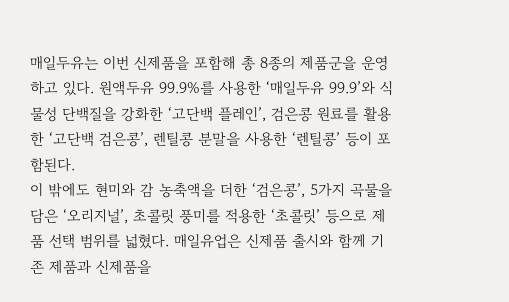매일두유는 이번 신제품을 포함해 총 8종의 제품군을 운영하고 있다. 원액두유 99.9%를 사용한 ‘매일두유 99.9’와 식물성 단백질을 강화한 ‘고단백 플레인’, 검은콩 원료를 활용한 ‘고단백 검은콩’, 렌틸콩 분말을 사용한 ‘렌틸콩’ 등이 포함된다.
이 밖에도 현미와 감 농축액을 더한 ‘검은콩’, 5가지 곡물을 담은 ‘오리지널’, 초콜릿 풍미를 적용한 ‘초콜릿’ 등으로 제품 선택 범위를 넓혔다. 매일유업은 신제품 출시와 함께 기존 제품과 신제품을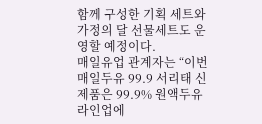함께 구성한 기획 세트와 가정의 달 선물세트도 운영할 예정이다.
매일유업 관계자는 “이번 매일두유 99.9 서리태 신제품은 99.9% 원액두유 라인업에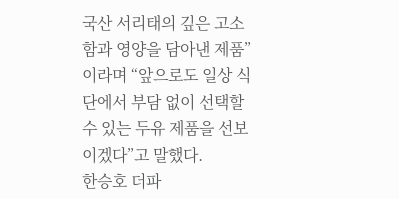국산 서리태의 깊은 고소함과 영양을 담아낸 제품”이라며 “앞으로도 일상 식단에서 부담 없이 선택할 수 있는 두유 제품을 선보이겠다”고 말했다.
한승호 더파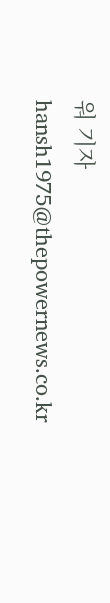워 기자 hansh1975@thepowernews.co.kr